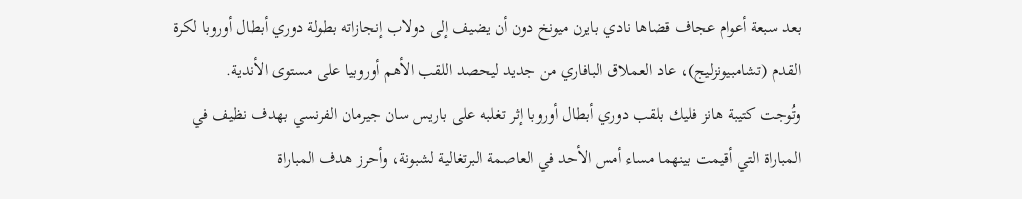بعد سبعة أعوام عجاف قضاها نادي بايرن ميونخ دون أن يضيف إلى دولاب إنجازاته بطولة دوري أبطال أوروبا لكرة القدم (تشامبيونزليج)، عاد العملاق البافاري من جديد ليحصد اللقب الأهم أوروبيا على مستوى الأندية.
وتُوجت كتيبة هانز فليك بلقب دوري أبطال أوروبا إثر تغلبه على باريس سان جيرمان الفرنسي بهدف نظيف في المباراة التي أقيمت بينهما مساء أمس الأحد في العاصمة البرتغالية لشبونة، وأحرز هدف المباراة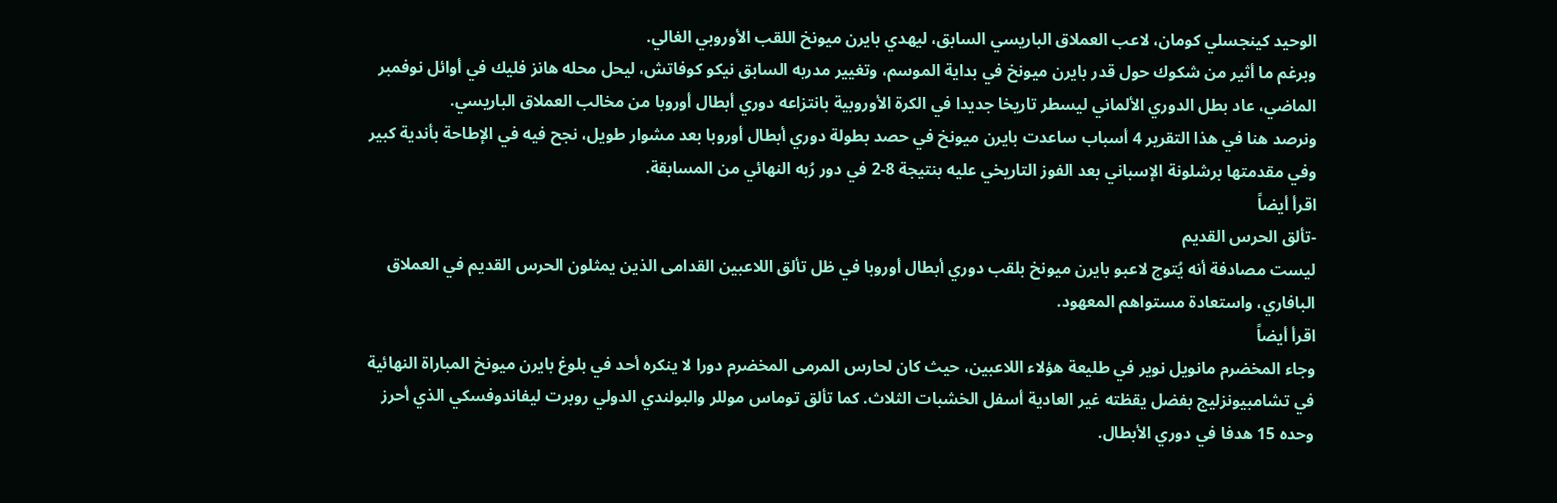الوحيد كينجسلي كومان، لاعب العملاق الباريسي السابق، ليهدي بايرن ميونخ اللقب الأوروبي الغالي.
وبرغم ما أثير من شكوك حول قدر بايرن ميونخ في بداية الموسم، وتغيير مدربه السابق نيكو كوفاتش، ليحل محله هانز فليك في أوائل نوفمبر الماضي، عاد بطل الدوري الألماني ليسطر تاريخا جديدا في الكرة الأوروبية بانتزاعه دوري أبطال أوروبا من مخالب العملاق الباريسي.
ونرصد هنا في هذا التقرير 4 أسباب ساعدت بايرن ميونخ في حصد بطولة دوري أبطال أوروبا بعد مشوار طويل، نجح فيه في الإطاحة بأندية كبير وفي مقدمتها برشلونة الإسباني بعد الفوز التاريخي عليه بنتيجة 8-2 في دور رُبه النهائي من المسابقة.
اقرأ أيضاً
-تألق الحرس القديم
ليست مصادفة أنه يُتوج لاعبو بايرن ميونخ بلقب دوري أبطال أوروبا في ظل تألق اللاعبين القدامى الذين يمثلون الحرس القديم في العملاق البافاري، واستعادة مستواهم المعهود.
اقرأ أيضاً
وجاء المخضرم مانويل نوير في طليعة هؤلاء اللاعبين، حيث كان لحارس المرمى المخضرم دورا لا ينكره أحد في بلوغ بايرن ميونخ المباراة النهائية في تشامبيونزليج بفضل يقظته غير العادية أسفل الخشبات الثلاث. كما تألق توماس موللر والبولندي الدولي روبرت ليفاندوفسكي الذي أحرز وحده 15 هدفا في دوري الأبطال.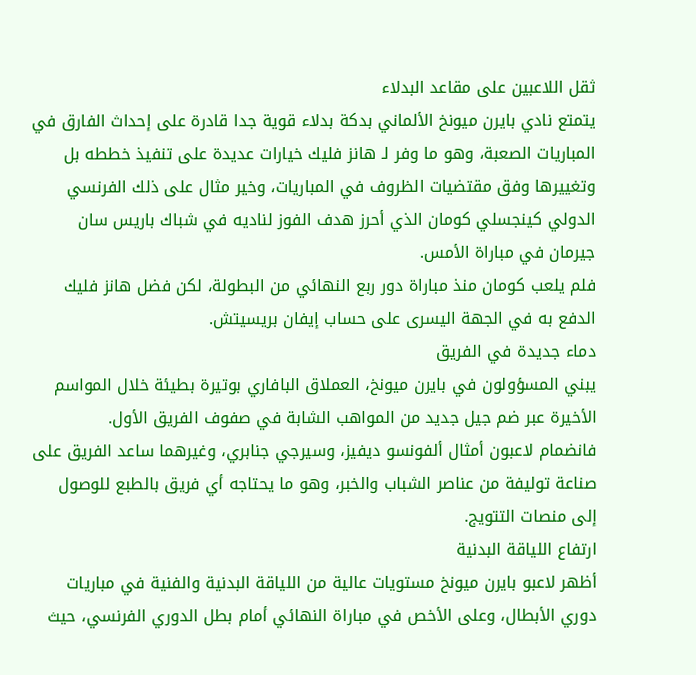ثقل اللاعبين على مقاعد البدلاء
يتمتع نادي بايرن ميونخ الألماني بدكة بدلاء قوية جدا قادرة على إحداث الفارق في المباريات الصعبة، وهو ما وفر لـ هانز فليك خيارات عديدة على تنفيذ خططه بل وتغييرها وفق مقتضيات الظروف في المباريات، وخير مثال على ذلك الفرنسي الدولي كينجسلي كومان الذي أحرز هدف الفوز لناديه في شباك باريس سان جيرمان في مباراة الأمس.
فلم يلعب كومان منذ مباراة دور ربع النهائي من البطولة، لكن فضل هانز فليك الدفع به في الجهة اليسرى على حساب إيفان بريسيتش.
دماء جديدة في الفريق
يبني المسؤولون في بايرن ميونخ، العملاق البافاري بوتيرة بطيئة خلال المواسم الأخيرة عبر ضم جيل جديد من المواهب الشابة في صفوف الفريق الأول.
فانضمام لاعبون أمثال ألفونسو ديفيز، وسيرجي جنابري، وغيرهما ساعد الفريق على صناعة توليفة من عناصر الشباب والخبر، وهو ما يحتاجه أي فريق بالطبع للوصول إلى منصات التتويج.
ارتفاع اللياقة البدنية
أظهر لاعبو بايرن ميونخ مستويات عالية من اللياقة البدنية والفنية في مباريات دوري الأبطال، وعلى الأخص في مباراة النهائي أمام بطل الدوري الفرنسي، حيث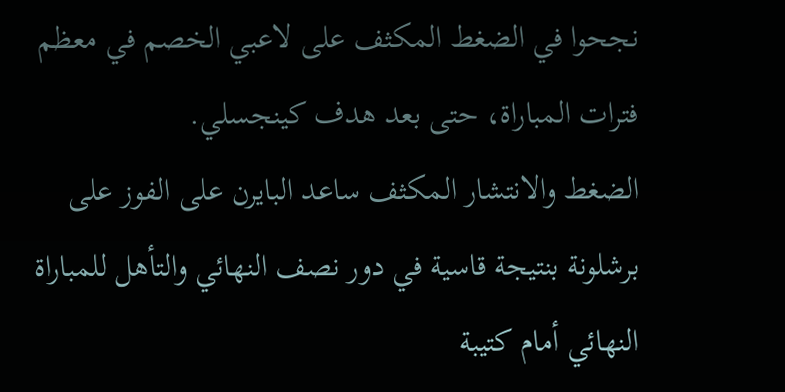نجحوا في الضغط المكثف على لاعبي الخصم في معظم فترات المباراة، حتى بعد هدف كينجسلي.
الضغط والانتشار المكثف ساعد البايرن على الفوز على برشلونة بنتيجة قاسية في دور نصف النهائي والتأهل للمباراة النهائي أمام كتيبة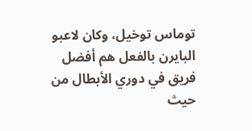توماس توخيل، وكان لاعبو البايرن بالفعل هم أفضل فريق في دوري الأبطال من حيث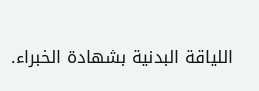اللياقة البدنية بشهادة الخبراء.